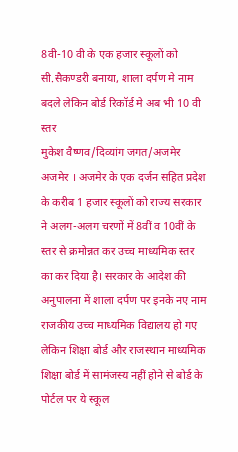8वी-10 वी के एक हजार स्कूलों को सी.सैकण्डरी बनाया, शाला दर्पण मे नाम बदले लेकिन बोर्ड रिकॉर्ड मे अब भी 10 वी स्तर
मुकेश वैष्णव/दिव्यांग जगत/अजमेर
अजमेर । अजमेर के एक दर्जन सहित प्रदेश के करीब 1 हजार स्कूलों को राज्य सरकार ने अलग-अलग चरणों में 8वीं व 10वीं के स्तर से क्रमोन्नत कर उच्च माध्यमिक स्तर का कर दिया है। सरकार के आदेश की अनुपालना में शाला दर्पण पर इनके नए नाम राजकीय उच्च माध्यमिक विद्यालय हो गए लेकिन शिक्षा बोर्ड और राजस्थान माध्यमिक शिक्षा बोर्ड में सामंजस्य नहीं होने से बोर्ड के पोर्टल पर ये स्कूल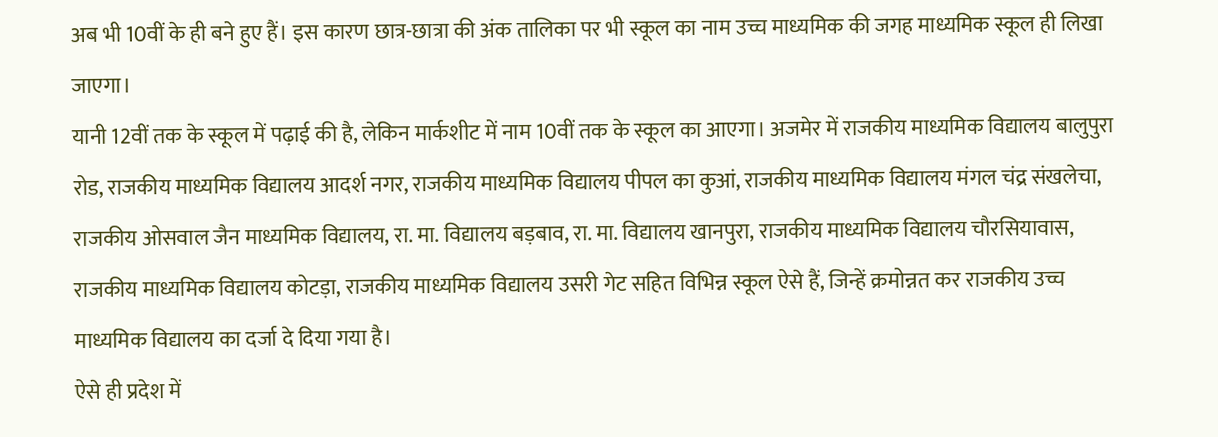अब भी 10वीं के ही बने हुए हैं। इस कारण छात्र-छात्रा की अंक तालिका पर भी स्कूल का नाम उच्च माध्यमिक की जगह माध्यमिक स्कूल ही लिखा जाएगा।
यानी 12वीं तक के स्कूल में पढ़ाई की है, लेकिन मार्कशीट में नाम 10वीं तक के स्कूल का आएगा। अजमेर में राजकीय माध्यमिक विद्यालय बालुपुरा रोड, राजकीय माध्यमिक विद्यालय आदर्श नगर, राजकीय माध्यमिक विद्यालय पीपल का कुआं, राजकीय माध्यमिक विद्यालय मंगल चंद्र संखलेचा, राजकीय ओसवाल जैन माध्यमिक विद्यालय, रा. मा. विद्यालय बड़बाव, रा. मा. विद्यालय खानपुरा, राजकीय माध्यमिक विद्यालय चौरसियावास, राजकीय माध्यमिक विद्यालय कोटड़ा, राजकीय माध्यमिक विद्यालय उसरी गेट सहित विभिन्न स्कूल ऐसे हैं, जिन्हें क्रमोन्नत कर राजकीय उच्च माध्यमिक विद्यालय का दर्जा दे दिया गया है।
ऐसे ही प्रदेश में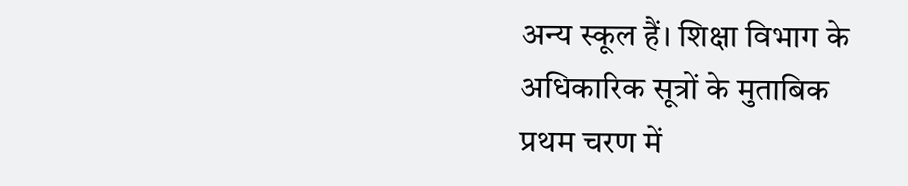अन्य स्कूल हैं। शिक्षा विभाग के अधिकारिक सूत्रों के मुताबिक प्रथम चरण में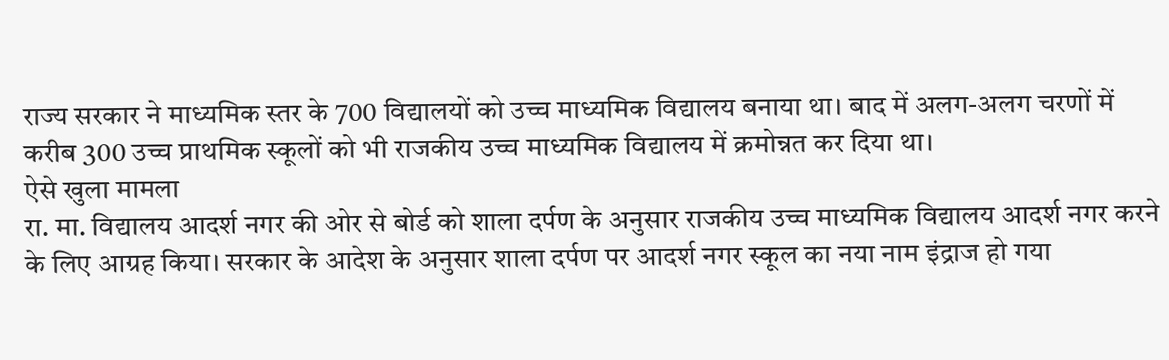राज्य सरकार ने माध्यमिक स्तर के 700 विद्यालयों को उच्च माध्यमिक विद्यालय बनाया था। बाद में अलग-अलग चरणों में करीब 300 उच्च प्राथमिक स्कूलों को भी राजकीय उच्च माध्यमिक विद्यालय में क्रमोन्नत कर दिया था।
ऐसे खुला मामला
रा. मा. विद्यालय आदर्श नगर की ओर से बोर्ड को शाला दर्पण के अनुसार राजकीय उच्च माध्यमिक विद्यालय आदर्श नगर करने के लिए आग्रह किया। सरकार के आदेश के अनुसार शाला दर्पण पर आदर्श नगर स्कूल का नया नाम इंद्राज हो गया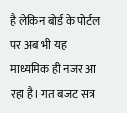है लेकिन बोर्ड के पोर्टल पर अब भी यह माध्यमिक ही नजर आ रहा है। गत बजट सत्र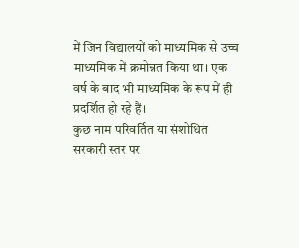में जिन विद्यालयों को माध्यमिक से उच्च माध्यमिक में क्रमोन्नत किया था। एक वर्ष के बाद भी माध्यमिक के रूप में ही प्रदर्शित हो रहे हैं।
कुछ नाम परिवर्तित या संशोधित
सरकारी स्तर पर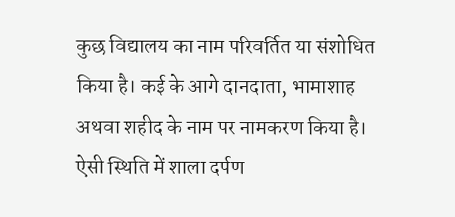कुछ विद्यालय का नाम परिवर्तित या संशोधित किया है। कई के आगे दानदाता, भामाशाह अथवा शहीद के नाम पर नामकरण किया है। ऐसी स्थिति में शाला दर्पण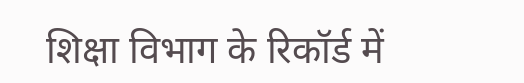शिक्षा विभाग के रिकॉर्ड में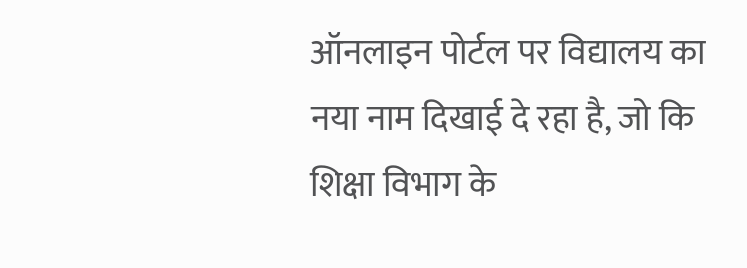ऑनलाइन पोर्टल पर विद्यालय का नया नाम दिखाई दे रहा है, जो कि शिक्षा विभाग के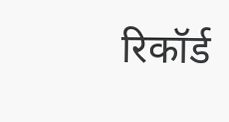रिकॉर्ड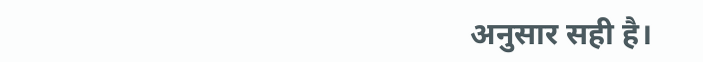अनुसार सही है।